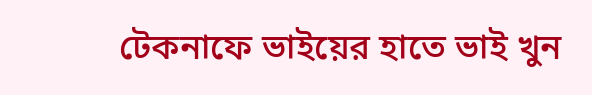টেকনাফে ভাইয়ের হাতে ভাই খুন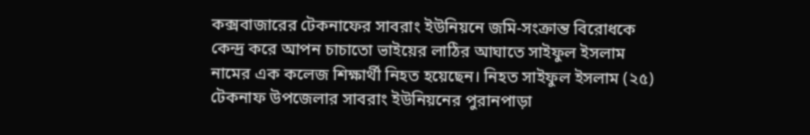কক্সবাজারের টেকনাফের সাবরাং ইউনিয়নে জমি-সংক্রান্ত বিরোধকে কেন্দ্র করে আপন চাচাতো ভাইয়ের লাঠির আঘাতে সাইফুল ইসলাম নামের এক কলেজ শিক্ষার্থী নিহত হয়েছেন। নিহত সাইফুল ইসলাম (২৫) টেকনাফ উপজেলার সাবরাং ইউনিয়নের পুরানপাড়া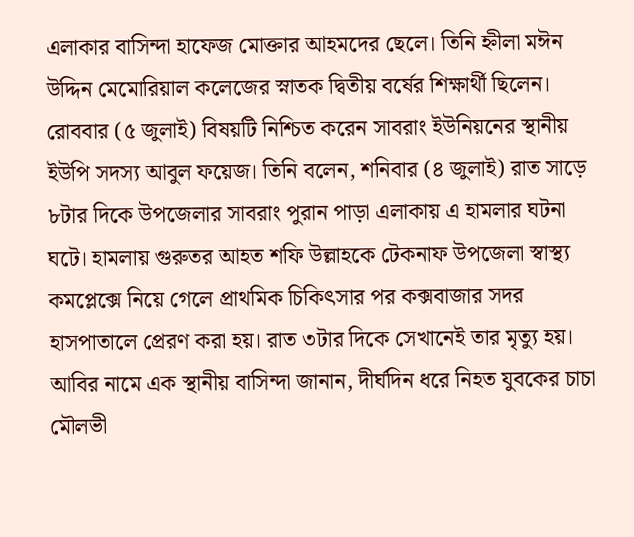এলাকার বাসিন্দা হাফেজ মোক্তার আহমদের ছেলে। তিনি হ্নীলা মঈন উদ্দিন মেমোরিয়াল কলেজের স্নাতক দ্বিতীয় বর্ষের শিক্ষার্থী ছিলেন। রোববার (৫ জুলাই) বিষয়টি নিশ্চিত করেন সাবরাং ইউনিয়নের স্থানীয় ইউপি সদস্য আবুল ফয়েজ। তিনি বলেন, শনিবার (৪ জুলাই) রাত সাড়ে ৮টার দিকে উপজেলার সাবরাং পুরান পাড়া এলাকায় এ হামলার ঘটনা ঘটে। হামলায় গুরুতর আহত শফি উল্লাহকে টেকনাফ উপজেলা স্বাস্থ্য কমপ্লেক্সে নিয়ে গেলে প্রাথমিক চিকিৎসার পর কক্সবাজার সদর হাসপাতালে প্রেরণ করা হয়। রাত ৩টার দিকে সেখানেই তার মৃত্যু হয়। আবির নামে এক স্থানীয় বাসিন্দা জানান, দীর্ঘদিন ধরে নিহত যুবকের চাচা মৌলভী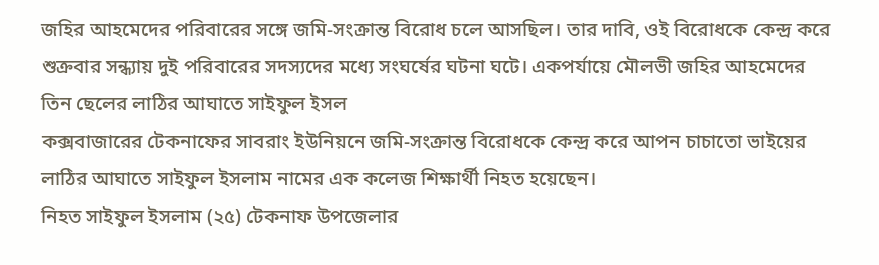জহির আহমেদের পরিবারের সঙ্গে জমি-সংক্রান্ত বিরোধ চলে আসছিল। তার দাবি, ওই বিরোধকে কেন্দ্র করে শুক্রবার সন্ধ্যায় দুই পরিবারের সদস্যদের মধ্যে সংঘর্ষের ঘটনা ঘটে। একপর্যায়ে মৌলভী জহির আহমেদের তিন ছেলের লাঠির আঘাতে সাইফুল ইসল
কক্সবাজারের টেকনাফের সাবরাং ইউনিয়নে জমি-সংক্রান্ত বিরোধকে কেন্দ্র করে আপন চাচাতো ভাইয়ের লাঠির আঘাতে সাইফুল ইসলাম নামের এক কলেজ শিক্ষার্থী নিহত হয়েছেন।
নিহত সাইফুল ইসলাম (২৫) টেকনাফ উপজেলার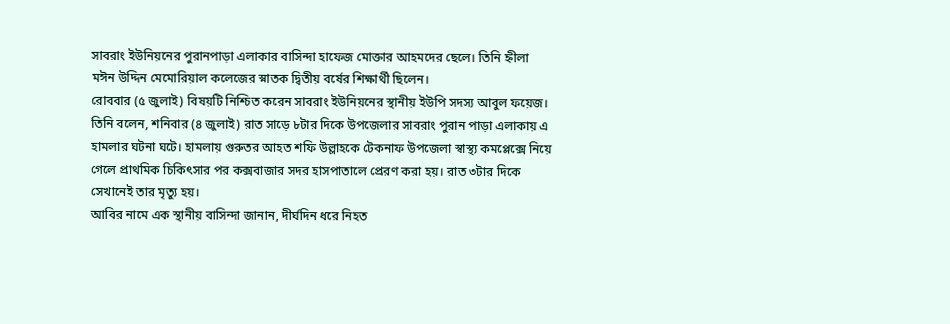সাবরাং ইউনিয়নের পুরানপাড়া এলাকার বাসিন্দা হাফেজ মোক্তার আহমদের ছেলে। তিনি হ্নীলা মঈন উদ্দিন মেমোরিয়াল কলেজের স্নাতক দ্বিতীয় বর্ষের শিক্ষার্থী ছিলেন।
রোববার (৫ জুলাই) বিষয়টি নিশ্চিত করেন সাবরাং ইউনিয়নের স্থানীয় ইউপি সদস্য আবুল ফয়েজ।
তিনি বলেন, শনিবার (৪ জুলাই) রাত সাড়ে ৮টার দিকে উপজেলার সাবরাং পুরান পাড়া এলাকায় এ হামলার ঘটনা ঘটে। হামলায় গুরুতর আহত শফি উল্লাহকে টেকনাফ উপজেলা স্বাস্থ্য কমপ্লেক্সে নিয়ে গেলে প্রাথমিক চিকিৎসার পর কক্সবাজার সদর হাসপাতালে প্রেরণ করা হয়। রাত ৩টার দিকে সেখানেই তার মৃত্যু হয়।
আবির নামে এক স্থানীয় বাসিন্দা জানান, দীর্ঘদিন ধরে নিহত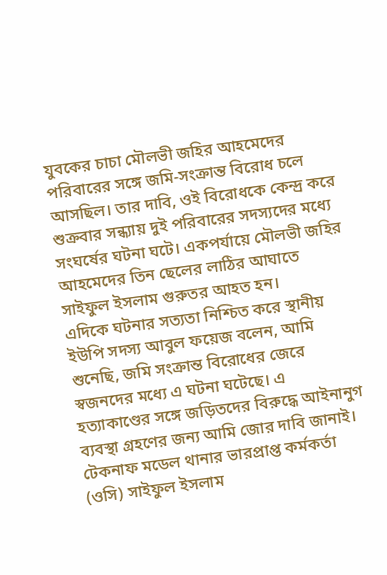যুবকের চাচা মৌলভী জহির আহমেদের পরিবারের সঙ্গে জমি-সংক্রান্ত বিরোধ চলে আসছিল। তার দাবি, ওই বিরোধকে কেন্দ্র করে শুক্রবার সন্ধ্যায় দুই পরিবারের সদস্যদের মধ্যে সংঘর্ষের ঘটনা ঘটে। একপর্যায়ে মৌলভী জহির আহমেদের তিন ছেলের লাঠির আঘাতে সাইফুল ইসলাম গুরুতর আহত হন।
এদিকে ঘটনার সত্যতা নিশ্চিত করে স্থানীয় ইউপি সদস্য আবুল ফয়েজ বলেন, আমি শুনেছি, জমি সংক্রান্ত বিরোধের জেরে স্বজনদের মধ্যে এ ঘটনা ঘটেছে। এ হত্যাকাণ্ডের সঙ্গে জড়িতদের বিরুদ্ধে আইনানুগ ব্যবস্থা গ্রহণের জন্য আমি জোর দাবি জানাই।
টেকনাফ মডেল থানার ভারপ্রাপ্ত কর্মকর্তা (ওসি) সাইফুল ইসলাম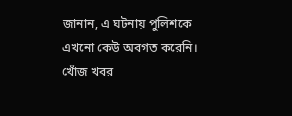জানান, এ ঘটনায় পুলিশকে এখনো কেউ অবগত করেনি। খোঁজ খবর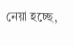নেয়া হচ্ছে,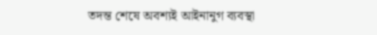তদন্ত শেষে অবশ্যই আইনানুগ ব্যবস্থা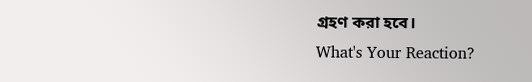গ্রহণ করা হবে।
What's Your Reaction?